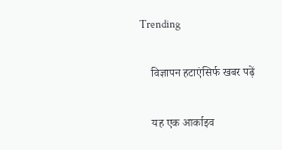Trending

    विज्ञापन हटाएंसिर्फ खबर पढ़ें

    यह एक आर्काइव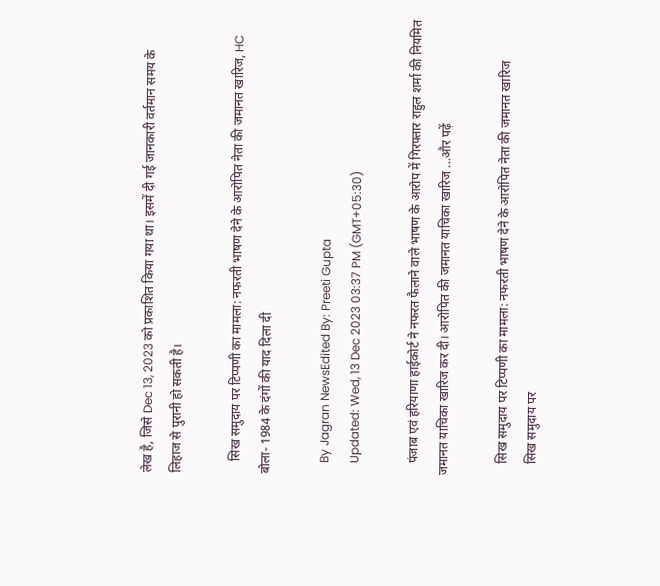लेख है, जिसे Dec 13, 2023 को प्रकाशित किया गया था। इसमें दी गई जानकारी वर्तमान समय के लिहाज से पुरानी हो सकती है।

    सिख समुदाय पर टिप्पणी का मामला: नफरती भाषण देने के आरोपित नेता की जमानत खारिज, HC बोला- 1984 के दंगों की याद दिला दी

    By Jagran NewsEdited By: Preeti Gupta
    Updated: Wed, 13 Dec 2023 03:37 PM (GMT+05:30)

    पंजाब एवं हरियाणा हाईकोर्ट ने नफरत फैलाने वाले भाषण के आरोप में गिरफ्तार राहुल शर्मा की नियमित जमानत याचिका खारिज कर दी। आरोपित की जमानत याचिका खारिज ...और पढ़ें

    सिख समुदाय पर टिप्पणी का मामला: नफरती भाषण देने के आरोपित नेता की जमानत खारिज
    सिख समुदाय पर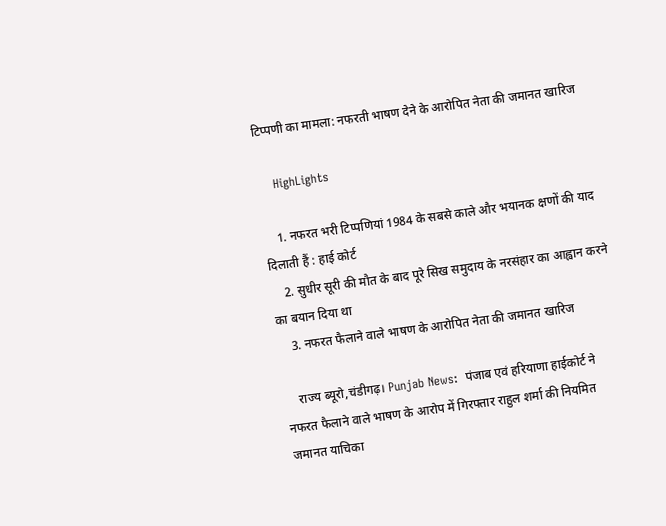टिप्पणी का मामला: नफरती भाषण देने के आरोपित नेता की जमानत खारिज

    HighLights

    1. नफरत भरी टिप्पणियां 1984 के सबसे काले और भयानक क्षणों की याद दिलाती हैं : हाई कोर्ट
    2. सुधीर सूरी की मौत के बाद पूरे सिख समुदाय के नरसंहार का आह्वान करने का बयान दिया था
    3. नफरत फैलाने वाले भाषण के आरोपित नेता की जमानत खारिज

    राज्य ब्यूरो,चंडीगढ़। Punjab News:  पंजाब एवं हरियाणा हाईकोर्ट ने नफरत फैलाने वाले भाषण के आरोप में गिरफ्तार राहुल शर्मा की नियमित जमानत याचिका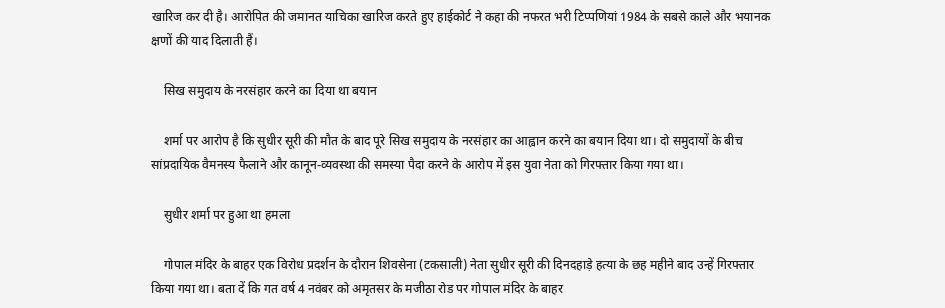खारिज कर दी है। आरोपित की जमानत याचिका खारिज करते हुए हाईकोर्ट ने कहा की नफरत भरी टिप्पणियां 1984 के सबसे काले और भयानक क्षणों की याद दिलाती हैं।

    सिख समुदाय के नरसंहार करने का दिया था बयान

    शर्मा पर आरोप है कि सुधीर सूरी की मौत के बाद पूरे सिख समुदाय के नरसंहार का आह्वान करने का बयान दिया था। दो समुदायों के बीच सांप्रदायिक वैमनस्य फैलाने और कानून-व्यवस्था की समस्या पैदा करने के आरोप में इस युवा नेता को गिरफ्तार किया गया था।

    सुधीर शर्मा पर हुआ था हमला

    गोपाल मंदिर के बाहर एक विरोध प्रदर्शन के दौरान शिवसेना (टकसाली) नेता सुधीर सूरी की दिनदहाड़े हत्या के छह महीने बाद उन्हें गिरफ्तार किया गया था। बता दें कि गत वर्ष 4 नवंबर को अमृतसर के मजीठा रोड पर गोपाल मंदिर के बाहर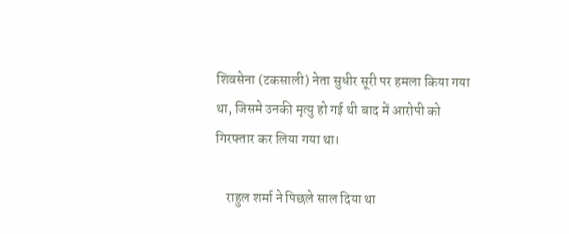शिवसेना (टकसाली) नेता सुधीर सूरी पर हमला किया गया था, जिसमे उनकी मृत्यु हो गई थी बाद में आरोपी को गिरफ्तार कर लिया गया था।

    राहुल शर्मा ने पिछले साल दिया था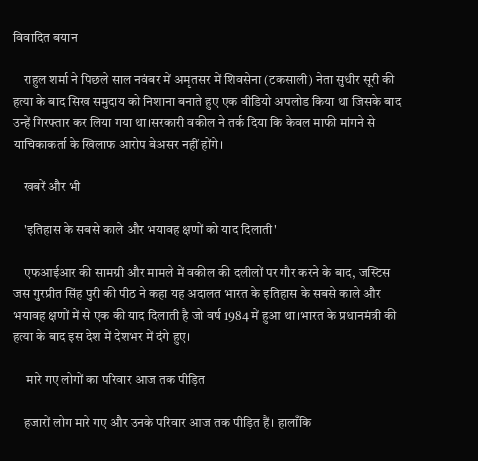विवादित बयान

    राहुल शर्मा ने पिछले साल नवंबर में अमृतसर में शिवसेना (टकसाली) नेता सुधीर सूरी की हत्या के बाद सिख समुदाय को निशाना बनाते हुए एक वीडियो अपलोड किया था जिसके बाद उन्हें गिरफ्तार कर लिया गया था।सरकारी वकील ने तर्क दिया कि केवल माफी मांगने से याचिकाकर्ता के खिलाफ आरोप बेअसर नहीं होंगे।

    खबरें और भी

    'इतिहास के सबसे काले और भयावह क्षणों को याद दिलाती'

    एफआईआर की सामग्री और मामले में वकील की दलीलों पर गौर करने के बाद, जस्टिस जस गुरप्रीत सिंह पुरी की पीठ ने कहा यह अदालत भारत के इतिहास के सबसे काले और भयावह क्षणों में से एक की याद दिलाती है जो वर्ष 1984 में हुआ था।भारत के प्रधानमंत्री की हत्या के बाद इस देश में देशभर में दंगे हुए।

     मारे गए लोगों का परिवार आज तक पीड़ित

    हजारों लोग मारे गए और उनके परिवार आज तक पीड़ित हैं। हालाँकि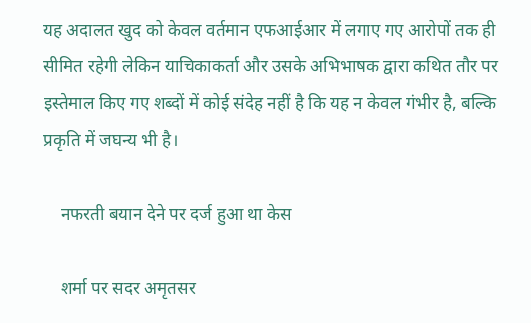यह अदालत खुद को केवल वर्तमान एफआईआर में लगाए गए आरोपों तक ही सीमित रहेगी लेकिन याचिकाकर्ता और उसके अभिभाषक द्वारा कथित तौर पर इस्तेमाल किए गए शब्दों में कोई संदेह नहीं है कि यह न केवल गंभीर है, बल्कि प्रकृति में जघन्य भी है।

    नफरती बयान देने पर दर्ज हुआ था केस

    शर्मा पर सदर अमृतसर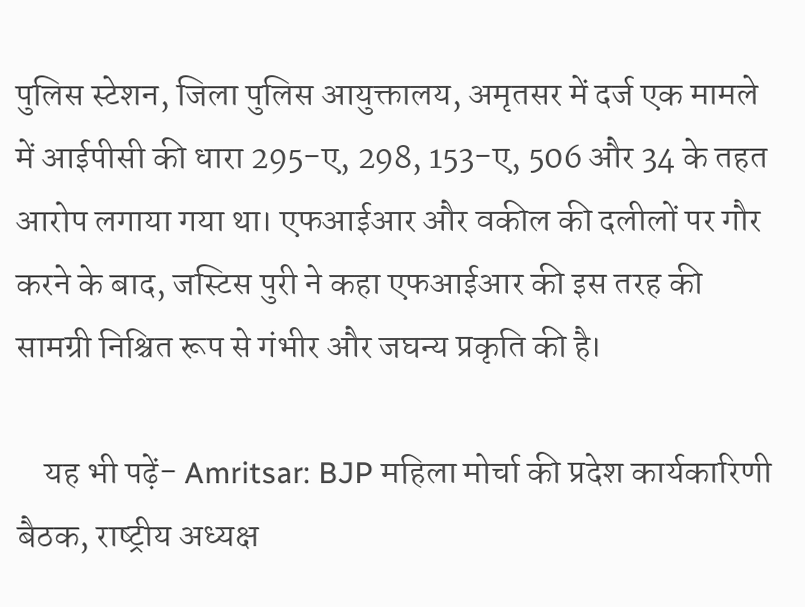पुलिस स्टेशन, जिला पुलिस आयुक्तालय, अमृतसर में दर्ज एक मामले में आईपीसी की धारा 295-ए, 298, 153-ए, 506 और 34 के तहत आरोप लगाया गया था। एफआईआर और वकील की दलीलों पर गौर करने के बाद, जस्टिस पुरी ने कहा एफआईआर की इस तरह की सामग्री निश्चित रूप से गंभीर और जघन्य प्रकृति की है।

    यह भी पढ़ें- Amritsar: BJP महिला मोर्चा की प्रदेश कार्यकारिणी बैठक, राष्‍ट्रीय अध्‍यक्ष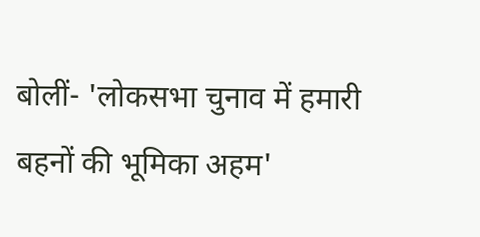बोलीं- 'लोकसभा चुनाव में हमारी बहनों की भूमिका अहम'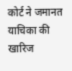कोर्ट ने जमानत याचिका की खारिज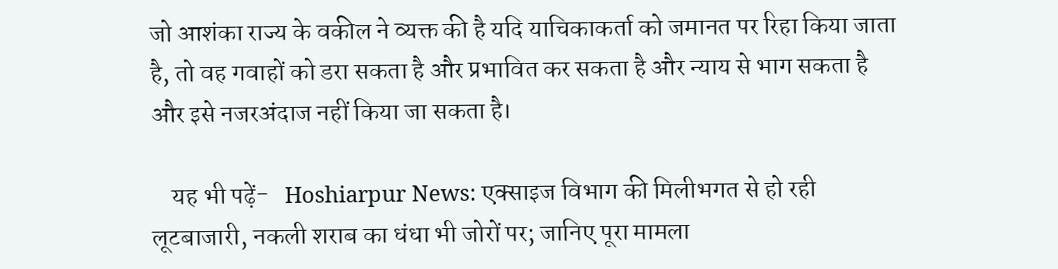जो आशंका राज्य के वकील ने व्यक्त की है यदि याचिकाकर्ता को जमानत पर रिहा किया जाता है, तो वह गवाहों को डरा सकता है और प्रभावित कर सकता है और न्याय से भाग सकता है और इसे नजरअंदाज नहीं किया जा सकता है।

    यह भी पढ़ें-   Hoshiarpur News: एक्साइज विभाग की मिलीभगत से हो रही लूटबाजारी, नकली शराब का धंधा भी जोरों पर; जानिए पूरा मामला